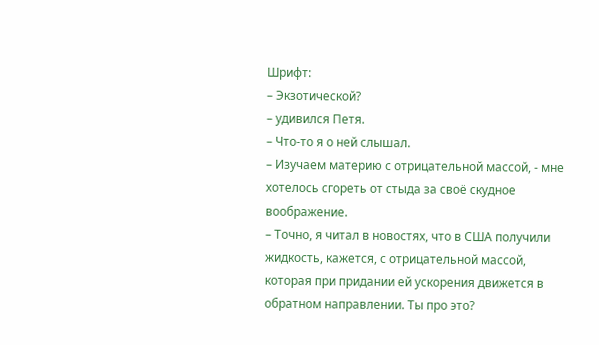Шрифт:
– Экзотической?
– удивился Петя.
– Что-то я о ней слышал.
– Изучаем материю с отрицательной массой, - мне хотелось сгореть от стыда за своё скудное воображение.
– Точно, я читал в новостях, что в США получили жидкость, кажется, с отрицательной массой, которая при придании ей ускорения движется в обратном направлении. Ты про это?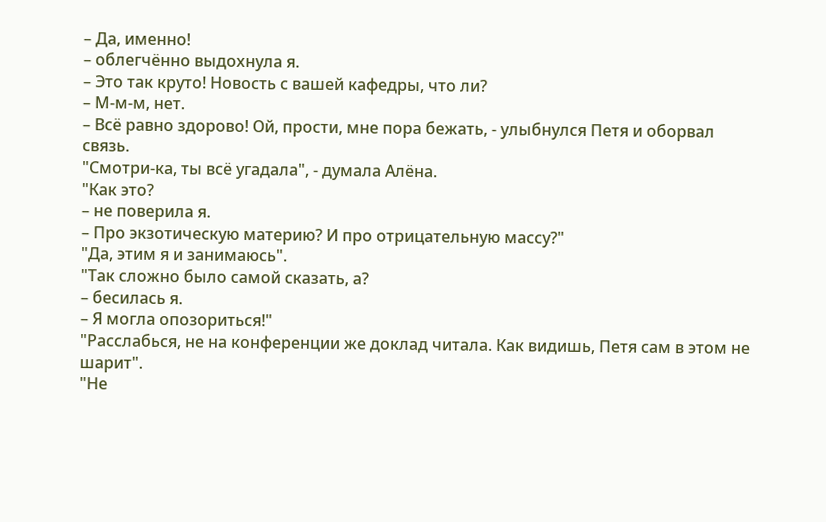– Да, именно!
– облегчённо выдохнула я.
– Это так круто! Новость с вашей кафедры, что ли?
– М-м-м, нет.
– Всё равно здорово! Ой, прости, мне пора бежать, - улыбнулся Петя и оборвал связь.
"Смотри-ка, ты всё угадала", - думала Алёна.
"Как это?
– не поверила я.
– Про экзотическую материю? И про отрицательную массу?"
"Да, этим я и занимаюсь".
"Так сложно было самой сказать, а?
– бесилась я.
– Я могла опозориться!"
"Расслабься, не на конференции же доклад читала. Как видишь, Петя сам в этом не шарит".
"Не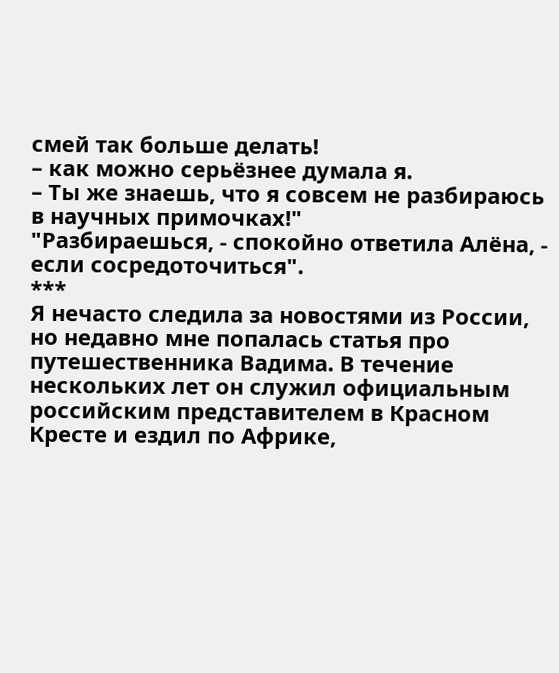смей так больше делать!
– как можно серьёзнее думала я.
– Ты же знаешь, что я совсем не разбираюсь в научных примочках!"
"Разбираешься, - спокойно ответила Алёна, - если сосредоточиться".
***
Я нечасто следила за новостями из России, но недавно мне попалась статья про путешественника Вадима. В течение нескольких лет он служил официальным российским представителем в Красном Кресте и ездил по Африке,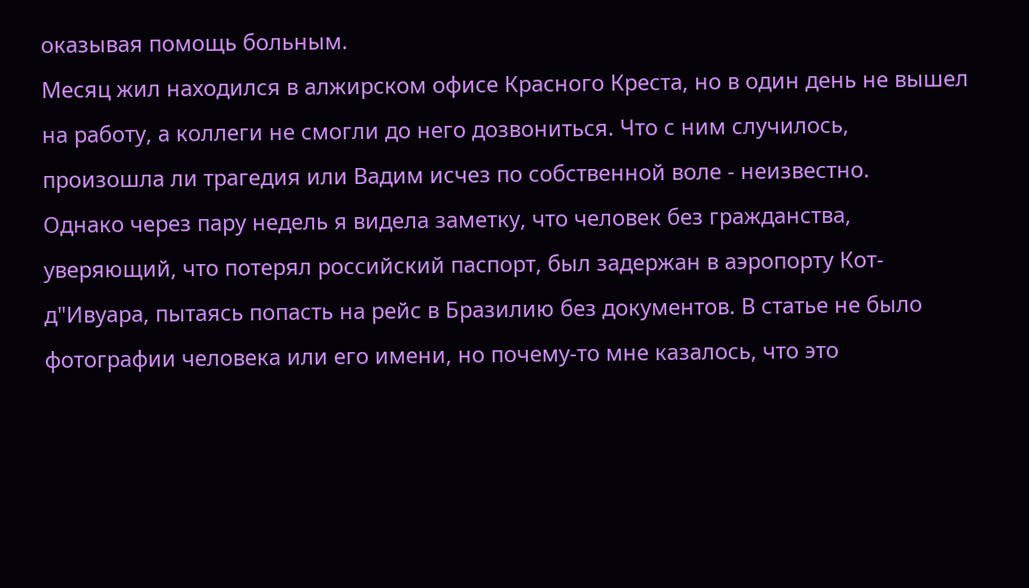оказывая помощь больным.
Месяц жил находился в алжирском офисе Красного Креста, но в один день не вышел на работу, а коллеги не смогли до него дозвониться. Что с ним случилось, произошла ли трагедия или Вадим исчез по собственной воле - неизвестно.
Однако через пару недель я видела заметку, что человек без гражданства, уверяющий, что потерял российский паспорт, был задержан в аэропорту Кот-д"Ивуара, пытаясь попасть на рейс в Бразилию без документов. В статье не было фотографии человека или его имени, но почему-то мне казалось, что это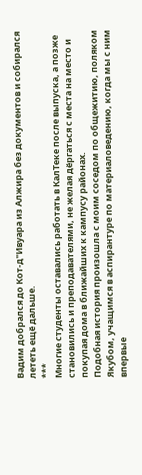Вадим добрался до Кот-д"Ивуара из Алжира без документов и собирался лететь ещё дальше.
***
Многие студенты оставались работать в КалТеке после выпуска, а позже становились и преподавателями, не желая дёргаться с места на место и покупая дома в ближайших к кампусу районах.
Подобная история произошла с моим соседом по общежитию, поляком Якубом, учащимся в аспирантуре по материаловедению, когда мы с ним впервые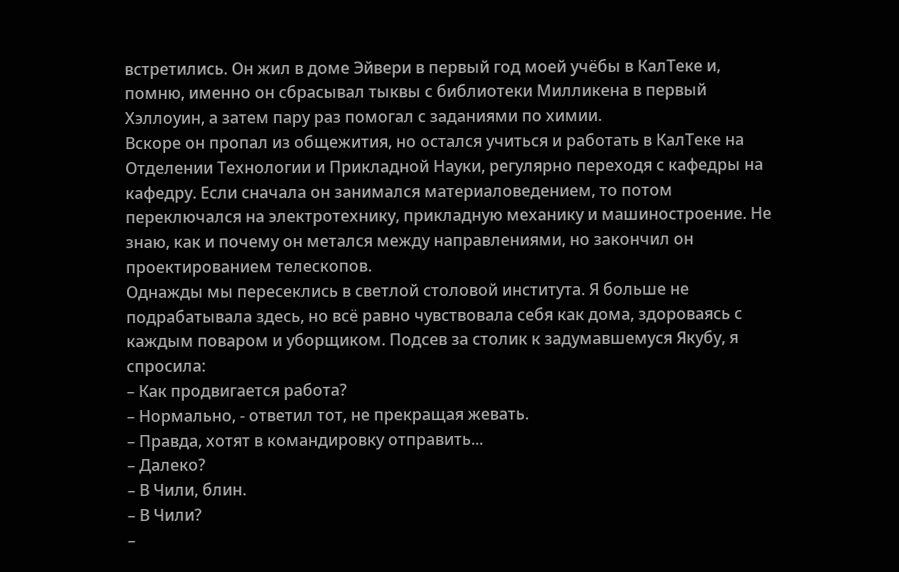встретились. Он жил в доме Эйвери в первый год моей учёбы в КалТеке и, помню, именно он сбрасывал тыквы с библиотеки Милликена в первый Хэллоуин, а затем пару раз помогал с заданиями по химии.
Вскоре он пропал из общежития, но остался учиться и работать в КалТеке на Отделении Технологии и Прикладной Науки, регулярно переходя с кафедры на кафедру. Если сначала он занимался материаловедением, то потом переключался на электротехнику, прикладную механику и машиностроение. Не знаю, как и почему он метался между направлениями, но закончил он проектированием телескопов.
Однажды мы пересеклись в светлой столовой института. Я больше не подрабатывала здесь, но всё равно чувствовала себя как дома, здороваясь с каждым поваром и уборщиком. Подсев за столик к задумавшемуся Якубу, я спросила:
– Как продвигается работа?
– Нормально, - ответил тот, не прекращая жевать.
– Правда, хотят в командировку отправить...
– Далеко?
– В Чили, блин.
– В Чили?
–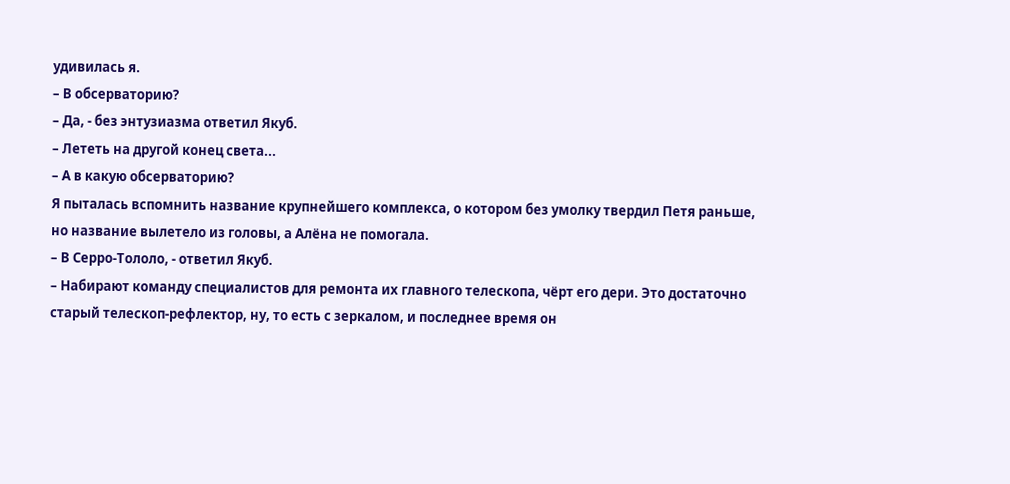удивилась я.
– В обсерваторию?
– Да, - без энтузиазма ответил Якуб.
– Лететь на другой конец света...
– А в какую обсерваторию?
Я пыталась вспомнить название крупнейшего комплекса, о котором без умолку твердил Петя раньше, но название вылетело из головы, а Алёна не помогала.
– В Серро-Тололо, - ответил Якуб.
– Набирают команду специалистов для ремонта их главного телескопа, чёрт его дери. Это достаточно старый телескоп-рефлектор, ну, то есть с зеркалом, и последнее время он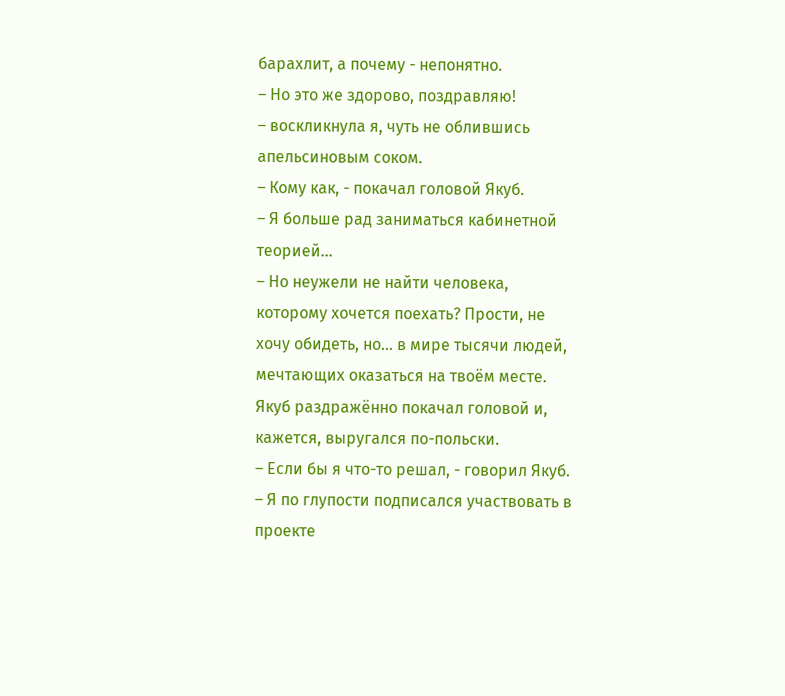барахлит, а почему - непонятно.
– Но это же здорово, поздравляю!
– воскликнула я, чуть не облившись апельсиновым соком.
– Кому как, - покачал головой Якуб.
– Я больше рад заниматься кабинетной теорией...
– Но неужели не найти человека, которому хочется поехать? Прости, не хочу обидеть, но... в мире тысячи людей, мечтающих оказаться на твоём месте.
Якуб раздражённо покачал головой и, кажется, выругался по-польски.
– Если бы я что-то решал, - говорил Якуб.
– Я по глупости подписался участвовать в проекте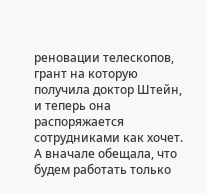реновации телескопов, грант на которую получила доктор Штейн, и теперь она распоряжается сотрудниками как хочет. А вначале обещала, что будем работать только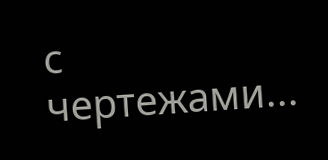с чертежами...